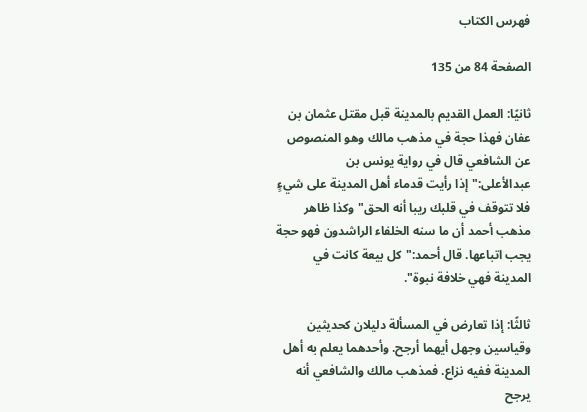فهرس الكتاب

الصفحة 84 من 135

ثانيًا: العمل القديم بالمدينة قبل مقتل عثمان بن عفان فهذا حجة في مذهب مالك وهو المنصوص عن الشافعي قال في رواية يونس بن عبدالأعلى:"إذا رأيت قدماء أهل المدينة على شيءٍ فلا تتوقف في قلبك ريبا أنه الحق"وكذا ظاهر مذهب أحمد أن ما سنه الخلفاء الراشدون فهو حجة يجب اتباعها. قال أحمد:"كل بيعة كانت في المدينة فهي خلافة نبوة".

ثالثًا: إذا تعارض في المسألة دليلان كحديثين وقياسين وجهل أيهما أرجح. وأحدهما يعلم به أهل المدينة ففيه نزاع. فمذهب مالك والشافعي أنه يرجح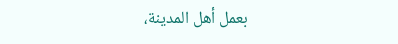بعمل أهل المدينة،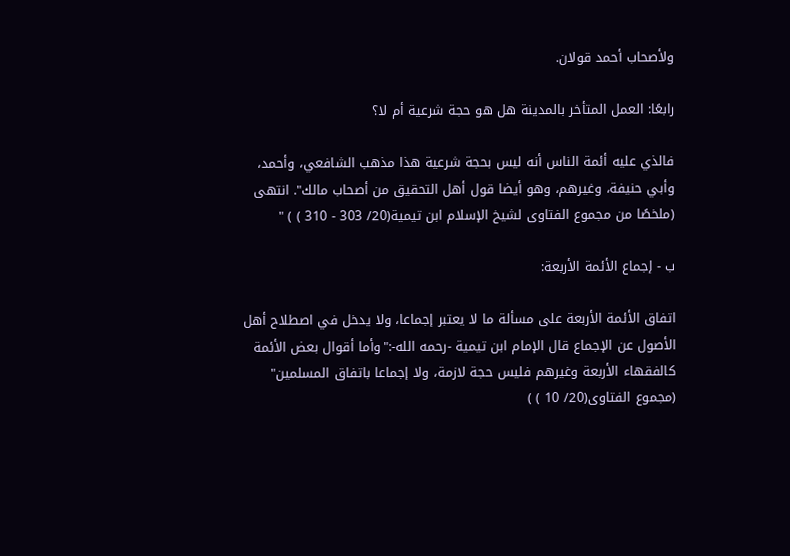ولأصحاب أحمد قولان.

رابعًا: العمل المتأخر بالمدينة هل هو حجة شرعية أم لا؟

فالذي عليه أئمة الناس أنه ليس بحجة شرعية هذا مذهب الشافعي، وأحمد، وأبي حنيفة، وغيرهم، وهو أيضا قول أهل التحقيق من أصحاب مالك". انتهى (ملخصًا من مجموع الفتاوى لشيخ الإسلام ابن تيمية(20/ 303 - 310 ) ) "

ب - إجماع الأئمة الأربعة:

اتفاق الأئمة الأربعة على مسألة ما لا يعتبر إجماعا، ولا يدخل في اصطلاح أهل الأصول عن الإجماع قال الإمام ابن تيمية -رحمه الله-:"وأما أقوال بعض الأئمة كالفقهاء الأربعة وغيرهم فليس حجة لازمة، ولا إجماعا باتفاق المسلمين" (مجموع الفتاوى(20/ 10 ) )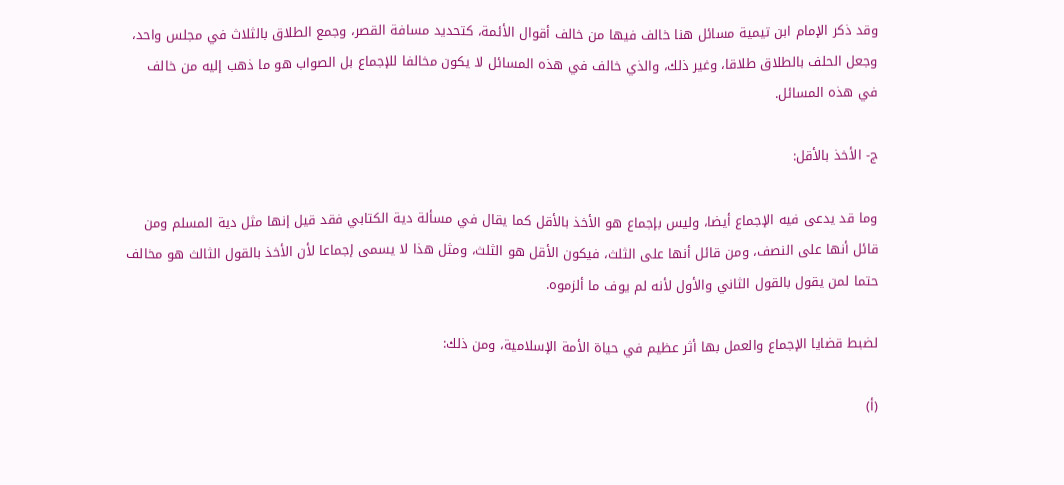وقد ذكر الإمام ابن تيمية مسائل هنا خالف فيها من خالف أقوال الأئمة، كتحديد مسافة القصر، وجمع الطلاق بالثلاث في مجلس واحد، وجعل الحلف بالطلاق طلاقا، وغير ذلك، والذي خالف في هذه المسائل لا يكون مخالفا للإجماع بل الصواب هو ما ذهب إليه من خالف في هذه المسائل.

ج- الأخذ بالأقل:

وما قد يدعى فيه الإجماع أيضا، وليس بإجماع هو الأخذ بالأقل كما يقال في مسألة دية الكتابي فقد قيل إنها مثل دية المسلم ومن قائل أنها على النصف، ومن قائل أنها على الثلث، فيكون الأقل هو الثلث، ومثل هذا لا يسمى إجماعا لأن الأخذ بالقول الثالث هو مخالف حتما لمن يقول بالقول الثاني والأول لأنه لم يوف ما ألزموه.

لضبط قضايا الإجماع والعمل بها أثر عظيم في حياة الأمة الإسلامية، ومن ذلك:

(أ)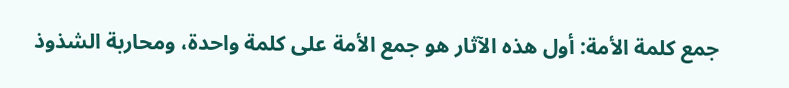جمع كلمة الأمة: أول هذه الآثار هو جمع الأمة على كلمة واحدة، ومحاربة الشذوذ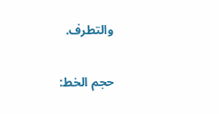والتطرف.

حجم الخط: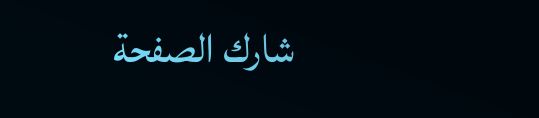شارك الصفحة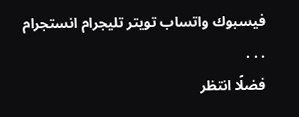فيسبوك واتساب تويتر تليجرام انستجرام
. . .
فضلًا انتظر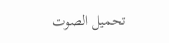تحميل الصوت